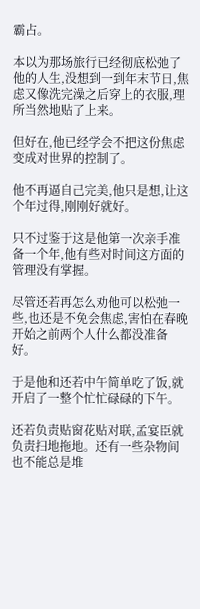霸占。

本以为那场旅行已经彻底松弛了他的人生,没想到一到年末节日,焦虑又像洗完澡之后穿上的衣服,理所当然地贴了上来。

但好在,他已经学会不把这份焦虑变成对世界的控制了。

他不再逼自己完美,他只是想,让这个年过得,刚刚好就好。

只不过鉴于这是他第一次亲手准备一个年,他有些对时间这方面的管理没有掌握。

尽管还若再怎么劝他可以松弛一些,也还是不免会焦虑,害怕在春晚开始之前两个人什么都没准备好。

于是他和还若中午简单吃了饭,就开启了一整个忙忙碌碌的下午。

还若负责贴窗花贴对联,孟宴臣就负责扫地拖地。还有一些杂物间也不能总是堆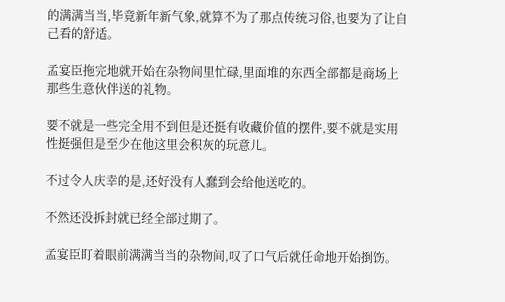的满满当当,毕竟新年新气象,就算不为了那点传统习俗,也要为了让自己看的舒适。

孟宴臣拖完地就开始在杂物间里忙碌,里面堆的东西全部都是商场上那些生意伙伴送的礼物。

要不就是一些完全用不到但是还挺有收藏价值的摆件,要不就是实用性挺强但是至少在他这里会积灰的玩意儿。

不过令人庆幸的是,还好没有人蠢到会给他送吃的。

不然还没拆封就已经全部过期了。

孟宴臣盯着眼前满满当当的杂物间,叹了口气后就任命地开始捯饬。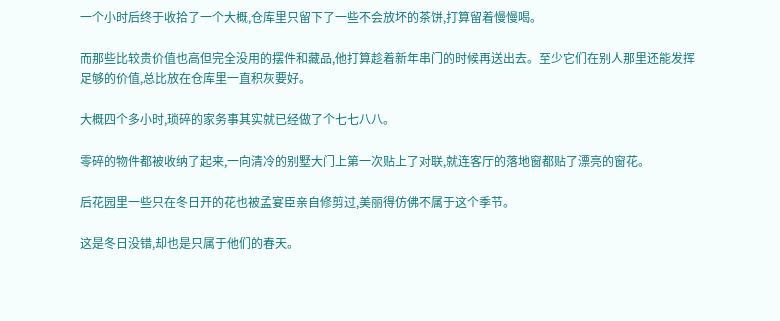一个小时后终于收拾了一个大概,仓库里只留下了一些不会放坏的茶饼,打算留着慢慢喝。

而那些比较贵价值也高但完全没用的摆件和藏品,他打算趁着新年串门的时候再送出去。至少它们在别人那里还能发挥足够的价值,总比放在仓库里一直积灰要好。

大概四个多小时,琐碎的家务事其实就已经做了个七七八八。

零碎的物件都被收纳了起来,一向清冷的别墅大门上第一次贴上了对联,就连客厅的落地窗都贴了漂亮的窗花。

后花园里一些只在冬日开的花也被孟宴臣亲自修剪过,美丽得仿佛不属于这个季节。

这是冬日没错,却也是只属于他们的春天。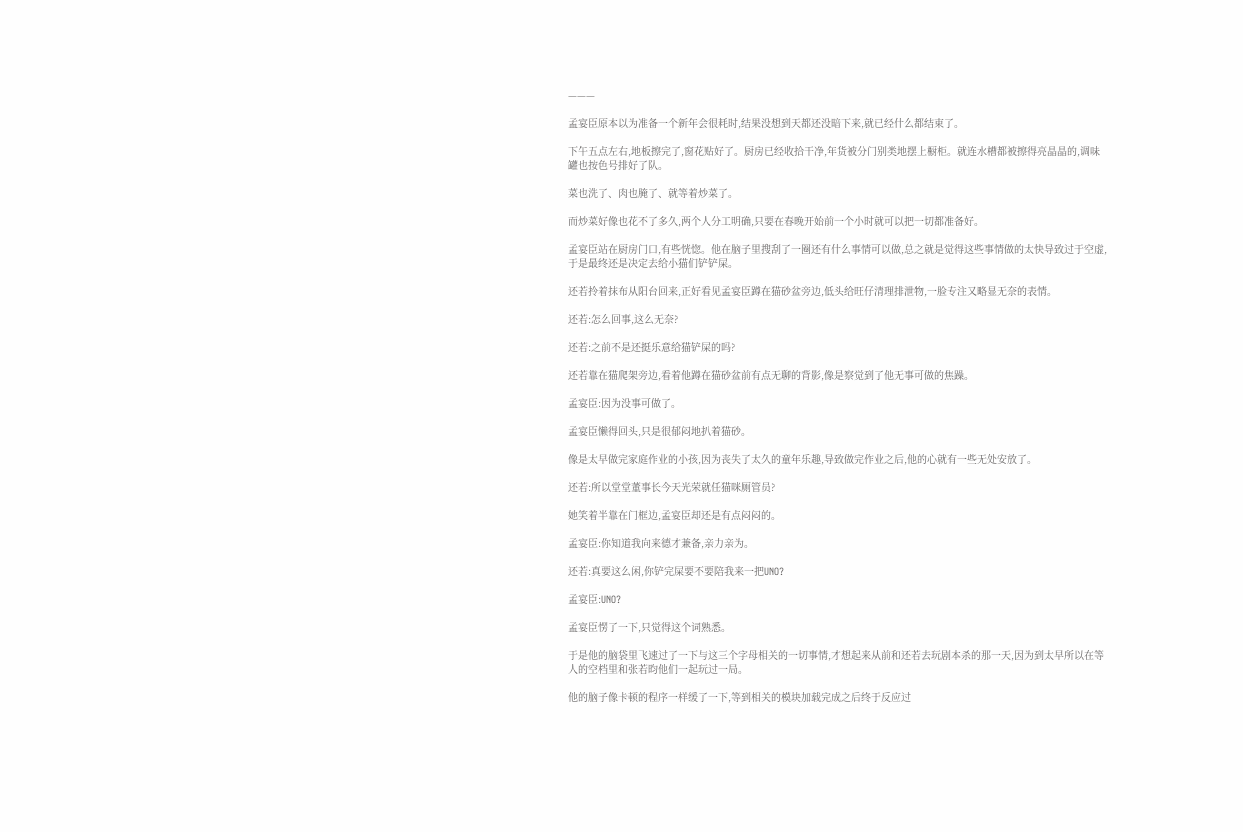———

孟宴臣原本以为准备一个新年会很耗时,结果没想到天都还没暗下来,就已经什么都结束了。

下午五点左右,地板擦完了,窗花贴好了。厨房已经收拾干净,年货被分门别类地摆上橱柜。就连水槽都被擦得亮晶晶的,调味罐也按色号排好了队。

菜也洗了、肉也腌了、就等着炒菜了。

而炒菜好像也花不了多久,两个人分工明确,只要在春晚开始前一个小时就可以把一切都准备好。

孟宴臣站在厨房门口,有些恍惚。他在脑子里搜刮了一圈还有什么事情可以做,总之就是觉得这些事情做的太快导致过于空虚,于是最终还是决定去给小猫们铲铲屎。

还若拎着抹布从阳台回来,正好看见孟宴臣蹲在猫砂盆旁边,低头给旺仔清理排泄物,一脸专注又略显无奈的表情。

还若:怎么回事,这么无奈?

还若:之前不是还挺乐意给猫铲屎的吗?

还若靠在猫爬架旁边,看着他蹲在猫砂盆前有点无聊的背影,像是察觉到了他无事可做的焦躁。

孟宴臣:因为没事可做了。

孟宴臣懒得回头,只是很郁闷地扒着猫砂。

像是太早做完家庭作业的小孩,因为丧失了太久的童年乐趣,导致做完作业之后,他的心就有一些无处安放了。

还若:所以堂堂董事长今天光荣就任猫咪厕管员?

她笑着半靠在门框边,孟宴臣却还是有点闷闷的。

孟宴臣:你知道我向来德才兼备,亲力亲为。

还若:真要这么闲,你铲完屎要不要陪我来一把UNO?

孟宴臣:UNO?

孟宴臣愣了一下,只觉得这个词熟悉。

于是他的脑袋里飞速过了一下与这三个字母相关的一切事情,才想起来从前和还若去玩剧本杀的那一天,因为到太早所以在等人的空档里和张若昀他们一起玩过一局。

他的脑子像卡顿的程序一样缓了一下,等到相关的模块加载完成之后终于反应过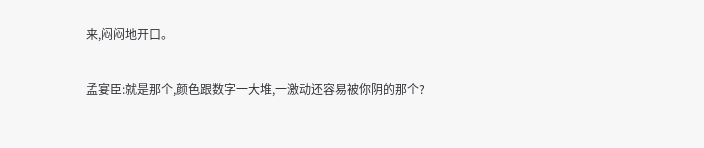来,闷闷地开口。

孟宴臣:就是那个,颜色跟数字一大堆,一激动还容易被你阴的那个?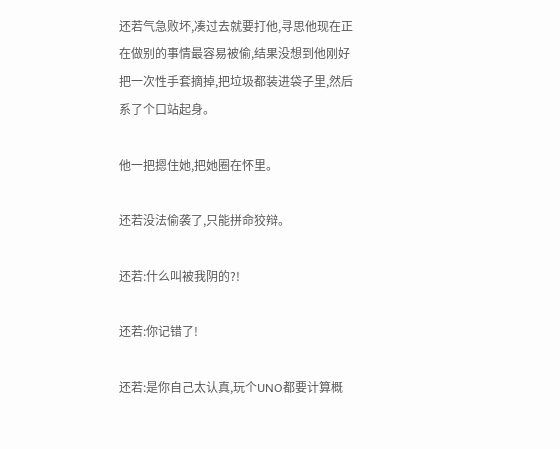还若气急败坏,凑过去就要打他,寻思他现在正在做别的事情最容易被偷,结果没想到他刚好把一次性手套摘掉,把垃圾都装进袋子里,然后系了个口站起身。

他一把摁住她,把她圈在怀里。

还若没法偷袭了,只能拼命狡辩。

还若:什么叫被我阴的?!

还若:你记错了!

还若:是你自己太认真,玩个UNO都要计算概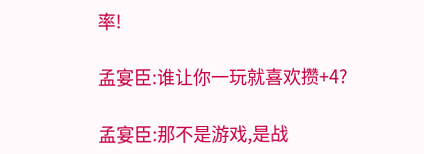率!

孟宴臣:谁让你一玩就喜欢攒+4?

孟宴臣:那不是游戏,是战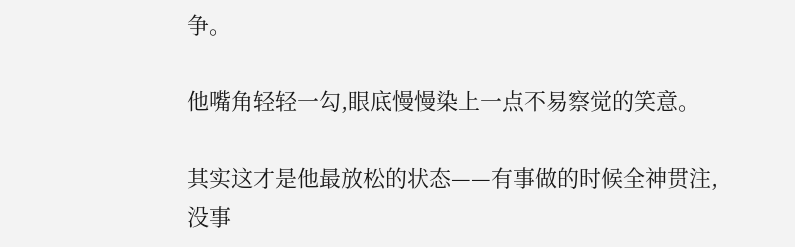争。

他嘴角轻轻一勾,眼底慢慢染上一点不易察觉的笑意。

其实这才是他最放松的状态——有事做的时候全神贯注,没事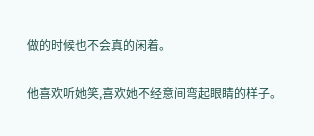做的时候也不会真的闲着。

他喜欢听她笑,喜欢她不经意间弯起眼睛的样子。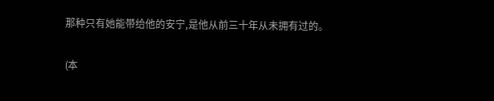那种只有她能带给他的安宁,是他从前三十年从未拥有过的。

(本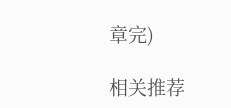章完)

相关推荐